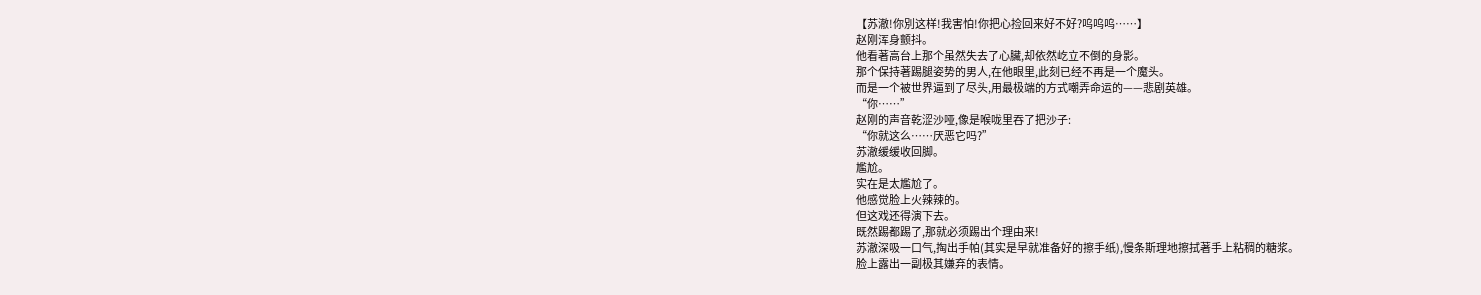【苏澈!你別这样!我害怕!你把心捡回来好不好?呜呜呜……】
赵刚浑身颤抖。
他看著高台上那个虽然失去了心臟,却依然屹立不倒的身影。
那个保持著踢腿姿势的男人,在他眼里,此刻已经不再是一个魔头。
而是一个被世界逼到了尽头,用最极端的方式嘲弄命运的——悲剧英雄。
“你……”
赵刚的声音乾涩沙哑,像是喉咙里吞了把沙子:
“你就这么……厌恶它吗?”
苏澈缓缓收回脚。
尷尬。
实在是太尷尬了。
他感觉脸上火辣辣的。
但这戏还得演下去。
既然踢都踢了,那就必须踢出个理由来!
苏澈深吸一口气,掏出手帕(其实是早就准备好的擦手纸),慢条斯理地擦拭著手上粘稠的糖浆。
脸上露出一副极其嫌弃的表情。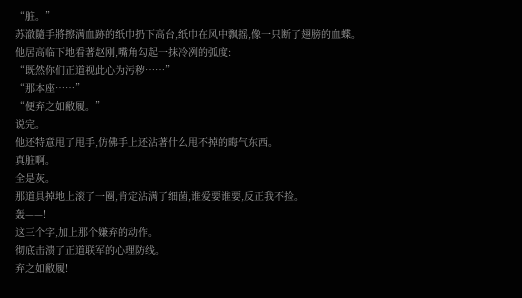“脏。”
苏澈隨手將擦满血跡的纸巾扔下高台,纸巾在风中飘摇,像一只断了翅膀的血蝶。
他居高临下地看著赵刚,嘴角勾起一抹冷冽的弧度:
“既然你们正道视此心为污秽……”
“那本座……”
“便弃之如敝履。”
说完。
他还特意甩了甩手,仿佛手上还沾著什么甩不掉的晦气东西。
真脏啊。
全是灰。
那道具掉地上滚了一圈,肯定沾满了细菌,谁爱要谁要,反正我不捡。
轰——!
这三个字,加上那个嫌弃的动作。
彻底击溃了正道联军的心理防线。
弃之如敝履!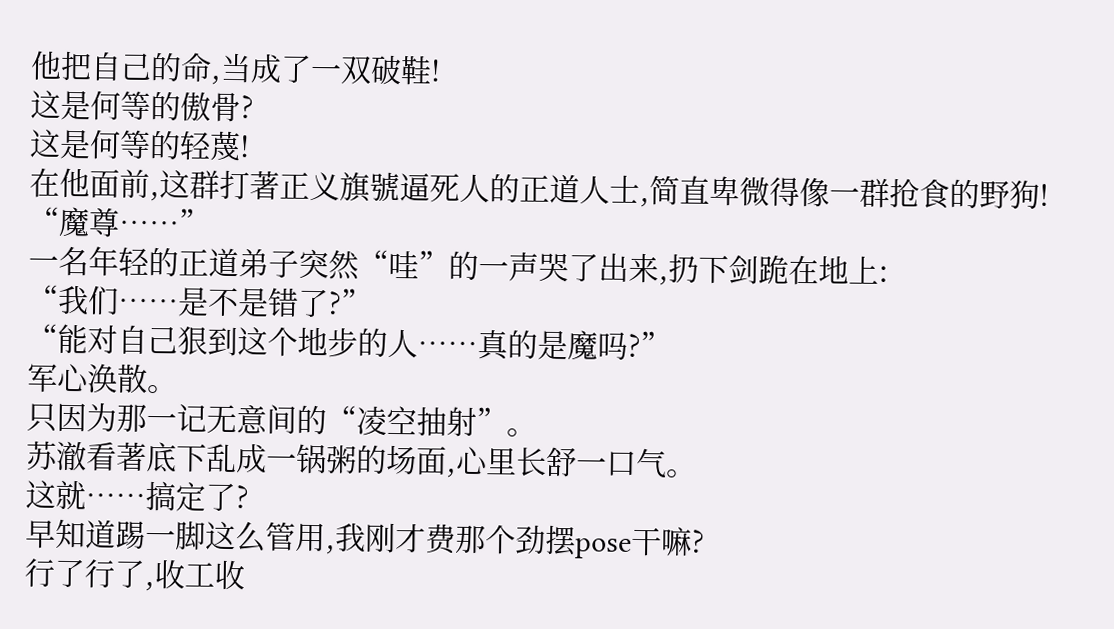他把自己的命,当成了一双破鞋!
这是何等的傲骨?
这是何等的轻蔑!
在他面前,这群打著正义旗號逼死人的正道人士,简直卑微得像一群抢食的野狗!
“魔尊……”
一名年轻的正道弟子突然“哇”的一声哭了出来,扔下剑跪在地上:
“我们……是不是错了?”
“能对自己狠到这个地步的人……真的是魔吗?”
军心涣散。
只因为那一记无意间的“凌空抽射”。
苏澈看著底下乱成一锅粥的场面,心里长舒一口气。
这就……搞定了?
早知道踢一脚这么管用,我刚才费那个劲摆pose干嘛?
行了行了,收工收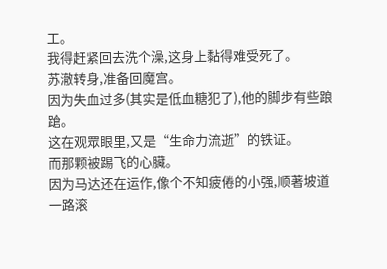工。
我得赶紧回去洗个澡,这身上黏得难受死了。
苏澈转身,准备回魔宫。
因为失血过多(其实是低血糖犯了),他的脚步有些踉蹌。
这在观眾眼里,又是“生命力流逝”的铁证。
而那颗被踢飞的心臟。
因为马达还在运作,像个不知疲倦的小强,顺著坡道一路滚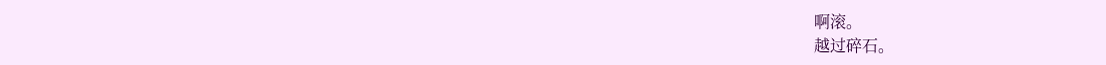啊滚。
越过碎石。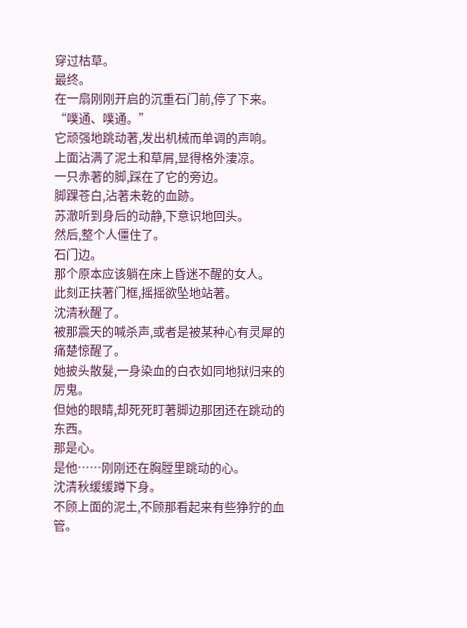穿过枯草。
最终。
在一扇刚刚开启的沉重石门前,停了下来。
“噗通、噗通。”
它顽强地跳动著,发出机械而单调的声响。
上面沾满了泥土和草屑,显得格外淒凉。
一只赤著的脚,踩在了它的旁边。
脚踝苍白,沾著未乾的血跡。
苏澈听到身后的动静,下意识地回头。
然后,整个人僵住了。
石门边。
那个原本应该躺在床上昏迷不醒的女人。
此刻正扶著门框,摇摇欲坠地站著。
沈清秋醒了。
被那震天的喊杀声,或者是被某种心有灵犀的痛楚惊醒了。
她披头散髮,一身染血的白衣如同地狱归来的厉鬼。
但她的眼睛,却死死盯著脚边那团还在跳动的东西。
那是心。
是他……刚刚还在胸膛里跳动的心。
沈清秋缓缓蹲下身。
不顾上面的泥土,不顾那看起来有些狰狞的血管。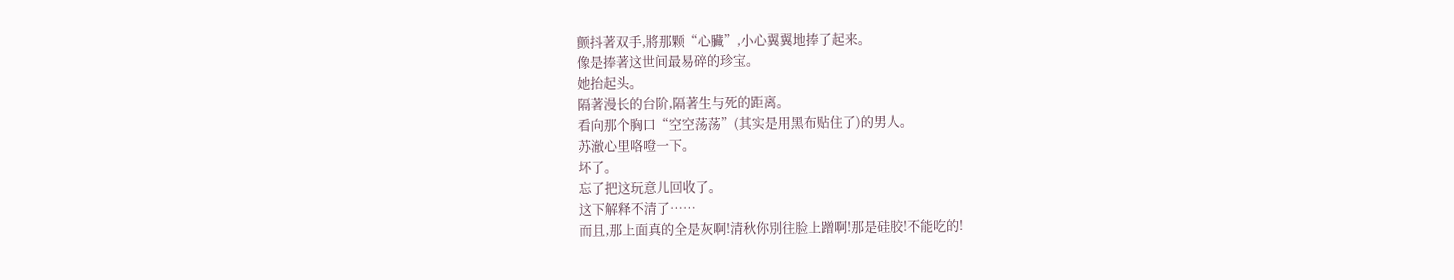颤抖著双手,將那颗“心臟”,小心翼翼地捧了起来。
像是捧著这世间最易碎的珍宝。
她抬起头。
隔著漫长的台阶,隔著生与死的距离。
看向那个胸口“空空荡荡”(其实是用黑布贴住了)的男人。
苏澈心里咯噔一下。
坏了。
忘了把这玩意儿回收了。
这下解释不清了……
而且,那上面真的全是灰啊!清秋你別往脸上蹭啊!那是硅胶!不能吃的!